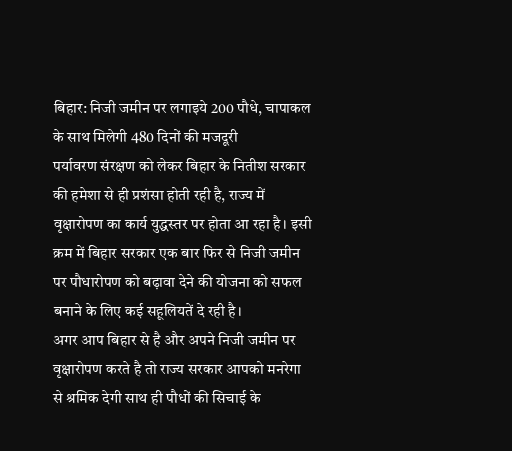बिहार: निजी जमीन पर लगाइये 200 पौधे, चापाकल के साथ मिलेगी 480 दिनों की मजदूरी
पर्यावरण संरक्षण को लेकर बिहार के नितीश सरकार की हमेशा से ही प्रशंसा होती रही है, राज्य में वृक्षारोपण का कार्य युद्धस्तर पर होता आ रहा है। इसी क्रम में बिहार सरकार एक बार फिर से निजी जमीन पर पौधारोपण को बढ़ावा देने की योजना को सफल बनाने के लिए कई सहूलियतें दे रही है।
अगर आप बिहार से है और अपने निजी जमीन पर वृक्षारोपण करते है तो राज्य सरकार आपको मनरेगा से श्रमिक देगी साथ ही पौधों की सिचाई के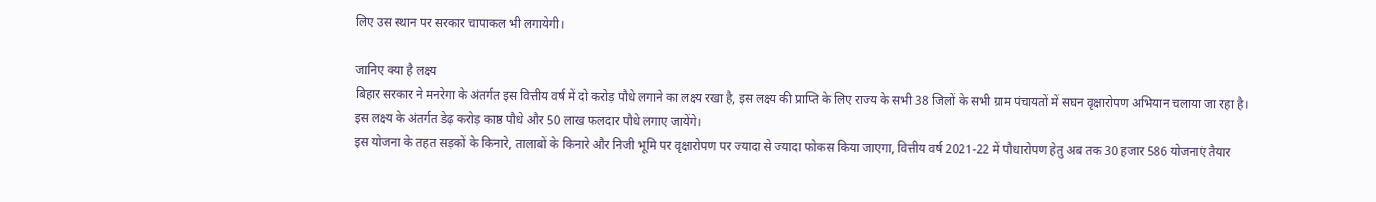लिए उस स्थान पर सरकार चापाकल भी लगायेगी।

जानिए क्या है लक्ष्य
बिहार सरकार ने मनरेगा के अंतर्गत इस वित्तीय वर्ष में दो करोड़ पौधे लगाने का लक्ष्य रखा है, इस लक्ष्य की प्राप्ति के लिए राज्य के सभी 38 जिलों के सभी ग्राम पंचायतों में सघन वृक्षारोपण अभियान चलाया जा रहा है। इस लक्ष्य के अंतर्गत डेढ़ करोड़ काष्ठ पौधे और 50 लाख फलदार पौधे लगाए जायेंगे।
इस योजना के तहत सड़कों के किनारे, तालाबों के किनारे और निजी भूमि पर वृक्षारोपण पर ज्यादा से ज्यादा फोकस किया जाएगा, वित्तीय वर्ष 2021-22 में पौधारोपण हेतु अब तक 30 हजार 586 योजनाएं तैयार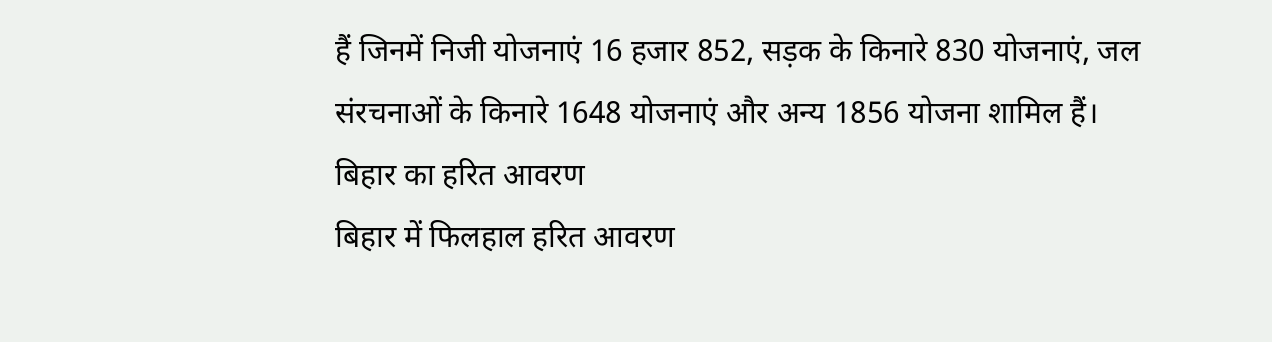हैं जिनमें निजी योजनाएं 16 हजार 852, सड़क के किनारे 830 योजनाएं, जल संरचनाओं के किनारे 1648 योजनाएं और अन्य 1856 योजना शामिल हैं।
बिहार का हरित आवरण
बिहार में फिलहाल हरित आवरण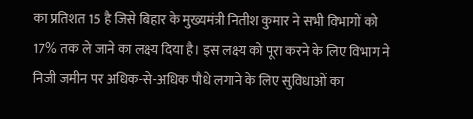का प्रतिशत 15 है जिसे बिहार के मुख्यमंत्री नितीश कुमार ने सभी विभागों को 17% तक ले जाने का लक्ष्य दिया है। इस लक्ष्य को पूरा करने के लिए विभाग ने निजी जमीन पर अधिक-से-अधिक पौधे लगाने के लिए सुविधाओं का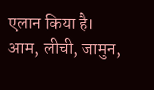एलान किया है। आम, लीची, जामुन,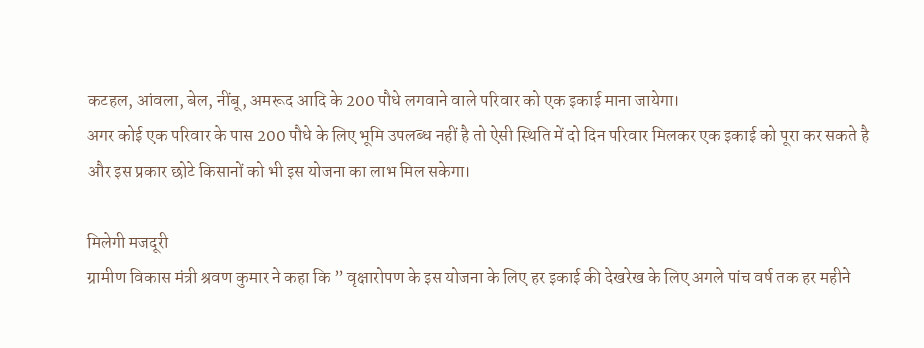कटहल, आंवला, बेल, नींबू, अमरूद आदि के 200 पौधे लगवाने वाले परिवार को एक इकाई माना जायेगा।
अगर कोई एक परिवार के पास 200 पौधे के लिए भूमि उपलब्ध नहीं है तो ऐसी स्थिति में दो दिन परिवार मिलकर एक इकाई को पूरा कर सकते है और इस प्रकार छोटे किसानों को भी इस योजना का लाभ मिल सकेगा।

मिलेगी मजदूरी
ग्रामीण विकास मंत्री श्रवण कुमार ने कहा कि ” वृक्षारोपण के इस योजना के लिए हर इकाई की देखरेख के लिए अगले पांच वर्ष तक हर महीने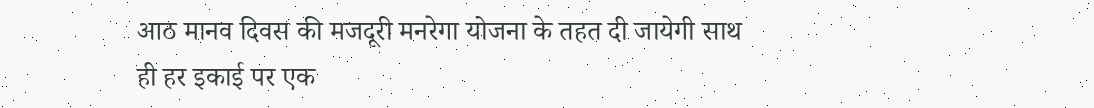आठ मानव दिवस की मजदूरी मनरेगा योजना के तहत दी जायेगी साथ ही हर इकाई पर एक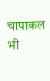चापाकल भी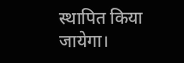स्थापित किया जायेगा।